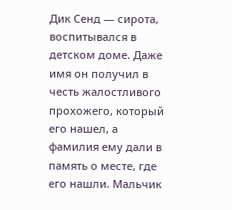Дик Сенд — сирота, воспитывался в детском доме. Даже имя он получил в честь жалостливого прохожего, который его нашел, а фамилия ему дали в память о месте, где его нашли. Мальчик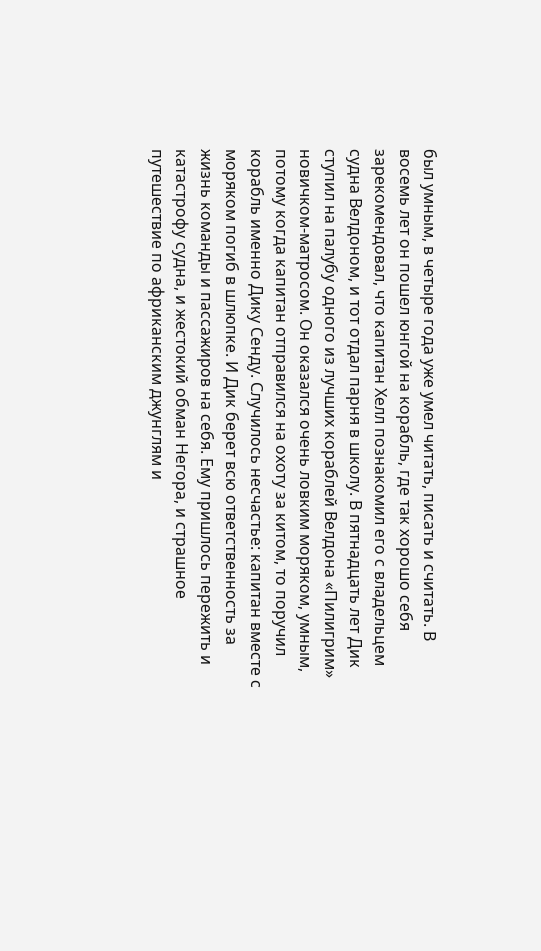был умным, в четыре года уже умел читать, писать и считать. В восемь лет он пошел юнгой на корабль, где так хорошо себя зарекомендовал, что капитан Хелл познакомил его с владельцем судна Велдоном, и тот отдал парня в школу. В пятнадцать лет Дик ступил на палубу одного из лучших кораблей Велдона «Пилигрим» новичком-матросом. Он оказался очень ловким моряком, умным, потому когда капитан отправился на охоту за китом, то поручил корабль именно Дику Сенду. Случилось несчастье: капитан вместе с моряком погиб в шлюпке. И Дик берет всю ответственность за жизнь команды и пассажиров на себя. Ему пришлось пережить и катастрофу судна, и жестокий обман Негора, и страшное путешествие по африканским джунглям и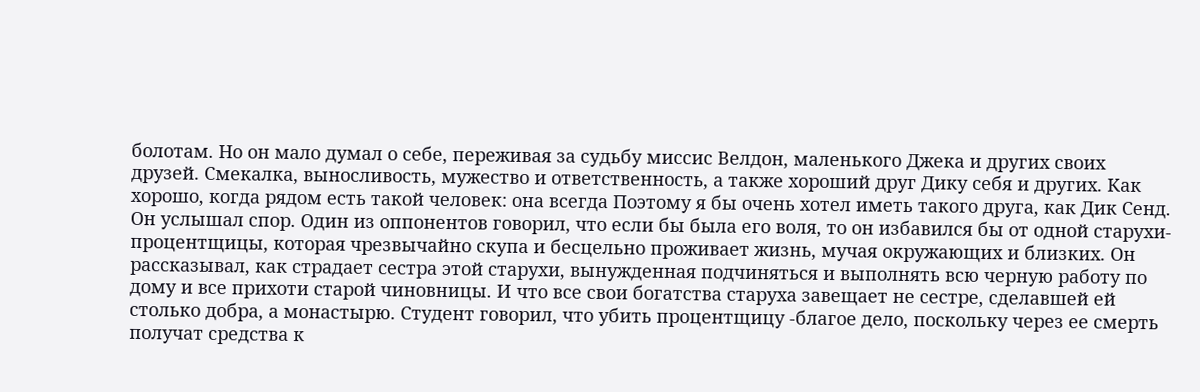болотам. Но он мало думал о себе, переживая за судьбу миссис Велдон, маленького Джека и других своих друзей. Смекалка, выносливость, мужество и ответственность, а также хороший друг Дику себя и других. Как хорошо, когда рядом есть такой человек: она всегда Поэтому я бы очень хотел иметь такого друга, как Дик Сенд.
Он услышал спор. Один из оппонентов говорил, что если бы была его воля, то он избавился бы от одной старухи-процентщицы, которая чрезвычайно скупа и бесцельно проживает жизнь, мучая окружающих и близких. Он рассказывал, как страдает сестра этой старухи, вынужденная подчиняться и выполнять всю черную работу по дому и все прихоти старой чиновницы. И что все свои богатства старуха завещает не сестре, сделавшей ей столько добра, а монастырю. Студент говорил, что убить процентщицу -благое дело, поскольку через ее смерть получат средства к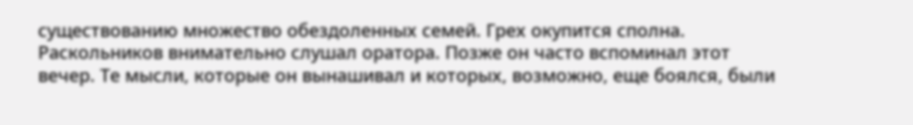существованию множество обездоленных семей. Грех окупится сполна. Раскольников внимательно слушал оратора. Позже он часто вспоминал этот вечер. Те мысли, которые он вынашивал и которых, возможно, еще боялся, были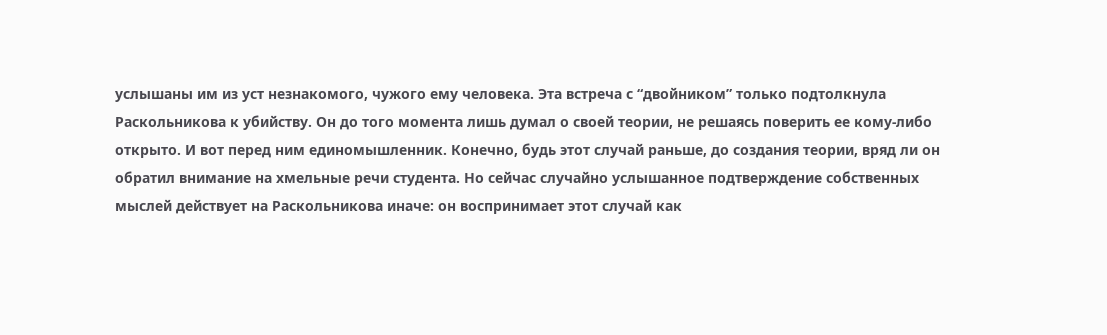услышаны им из уст незнакомого, чужого ему человека. Эта встреча с “двойником” только подтолкнула Раскольникова к убийству. Он до того момента лишь думал о своей теории, не решаясь поверить ее кому-либо открыто. И вот перед ним единомышленник. Конечно, будь этот случай раньше, до создания теории, вряд ли он обратил внимание на хмельные речи студента. Но сейчас случайно услышанное подтверждение собственных мыслей действует на Раскольникова иначе: он воспринимает этот случай как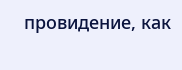провидение, как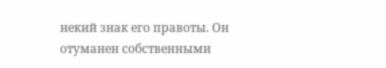некий знак его правоты. Он отуманен собственными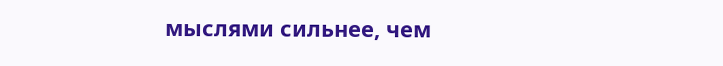мыслями сильнее, чем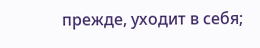прежде, уходит в себя;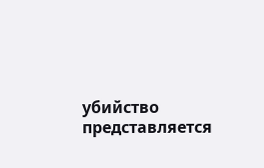убийство представляется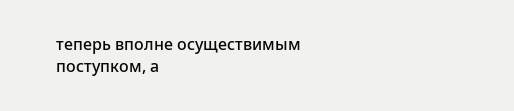теперь вполне осуществимым поступком, а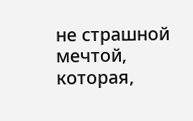не страшной мечтой, которая,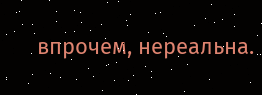впрочем, нереальна.